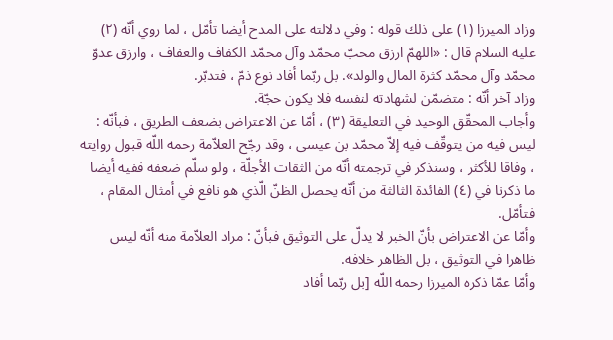وزاد الميرزا (١) على ذلك قوله : وفي دلالته على المدح أيضا تأمّل ، لما روي أنّه (٢) عليه السلام قال : «اللهمّ ارزق محبّ محمّد وآل محمّد الكفاف والعفاف ، وارزق عدوّ محمّد وآل محمّد كثرة المال والولد». بل ربّما أفاد نوع ذمّ ، فتدبّر.
وزاد آخر أنّه : متضمّن لشهادته لنفسه فلا يكون حجّة.
وأجاب المحقّق الوحيد في التعليقة (٣) ، أمّا عن الاعتراض بضعف الطريق ، فبأنّه : ليس فيه من يتوقّف فيه إلاّ محمّد بن عيسى ، وقد رجّح العلاّمة رحمه اللّه قبول روايته ، وفاقا للأكثر ، وسنذكر في ترجمته أنّه من الثقات الأجلّة ، ولو سلّم ضعفه ففيه أيضا ما ذكرنا في (٤) الفائدة الثالثة من أنّه يحصل الظنّ الّذي هو نافع في أمثال المقام ، فتأمّل.
وأمّا عن الاعتراض بأنّ الخبر لا يدلّ على التوثيق فبأنّ : مراد العلاّمة منه أنّه ليس ظاهرا في التوثيق ، بل الظاهر خلافه.
وأمّا عمّا ذكره الميرزا رحمه اللّه [بل ربّما أفاد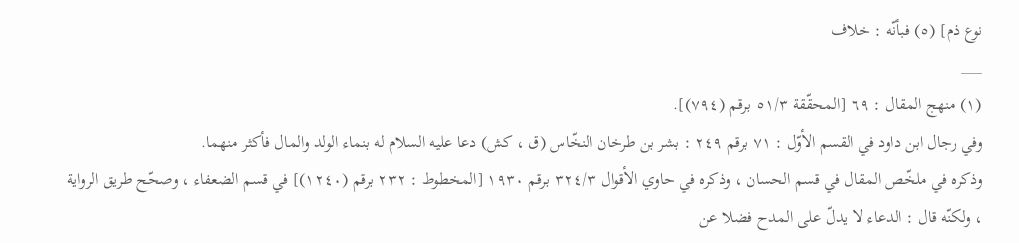نوع ذم] (٥) فبأنّه : خلاف
___
(١) منهج المقال : ٦٩ [المحقّقة ٥١/٣ برقم (٧٩٤)].
وفي رجال ابن داود في القسم الأوّل : ٧١ برقم ٢٤٩ : بشر بن طرخان النخّاس (ق ، كش) دعا عليه السلام له بنماء الولد والمال فأكثر منهما.
وذكره في ملخّص المقال في قسم الحسان ، وذكره في حاوي الأقوال ٣٢٤/٣ برقم ١٩٣٠ [المخطوط : ٢٣٢ برقم (١٢٤٠)] في قسم الضعفاء ، وصحّح طريق الرواية ، ولكنّه قال : الدعاء لا يدلّ على المدح فضلا عن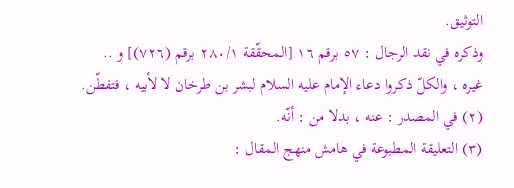التوثيق.
وذكره في نقد الرجال : ٥٧ برقم ١٦ [المحقّقة ٢٨٠/١ برقم (٧٢٦)] و .. غيره ، والكلّ ذكروا دعاء الإمام عليه السلام لبشر بن طرخان لا لأبيه ، فتفطّن.
(٢) في المصدر : عنه ، بدلا من : أنّه.
(٣) التعليقة المطبوعة في هامش منهج المقال :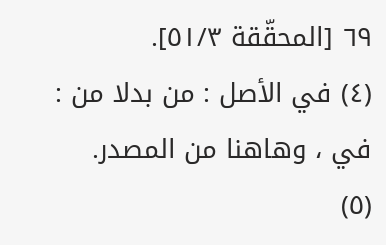٦٩ [المحقّقة ٥١/٣].
(٤) في الأصل : من بدلا من : في ، وهاهنا من المصدر.
(٥)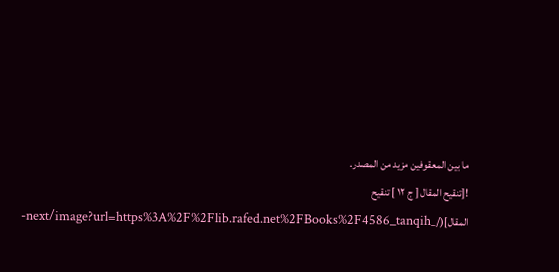ما بين المعقوفين مزيد من المصدر.
![تنقيح المقال [ ج ١٢ ] تنقيح المقال](/_next/image?url=https%3A%2F%2Flib.rafed.net%2FBooks%2F4586_tanqih-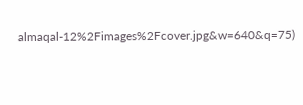almaqal-12%2Fimages%2Fcover.jpg&w=640&q=75)